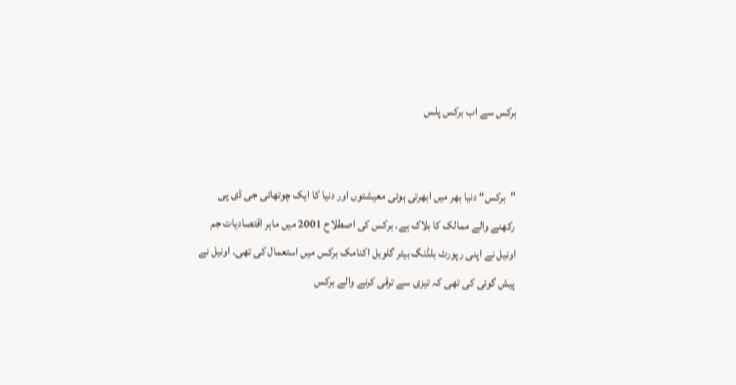برکس سے اب برکس پلس


”برکس“ دنیا بھر میں ابھرتی ہوئی معیشتوں اور دنیا کا ایک چوتھائی جی ڈی پی رکھنے والے ممالک کا بلاک ہے۔ برکس کی اصطلاح 2001 میں ماہر اقتصادیات جم اونیل نے اپنی رپورٹ بلڈنگ بیٹر گلوبل اکنامک برکس میں استعمال کی تھی۔ اونیل نے پیش گوئی کی تھی کہ تیزی سے ترقی کرنے والے برکس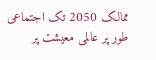ممالک 2050 تک اجتماعی طور پر عالمی معیشت پر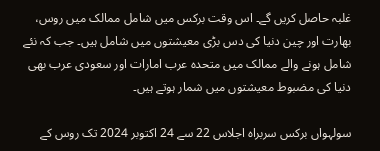غلبہ حاصل کریں گے۔ اس وقت برکس میں شامل ممالک میں روس، بھارت اور چین دنیا کی دس بڑی معیشتوں میں شامل ہیں۔ جب کہ نئے شامل ہونے والے ممالک میں متحدہ عرب امارات اور سعودی عرب بھی دنیا کی مضبوط معیشتوں میں شمار ہوتے ہیں۔

سولہواں برکس سربراہ اجلاس 22 سے 24 اکتوبر 2024 تک روس کے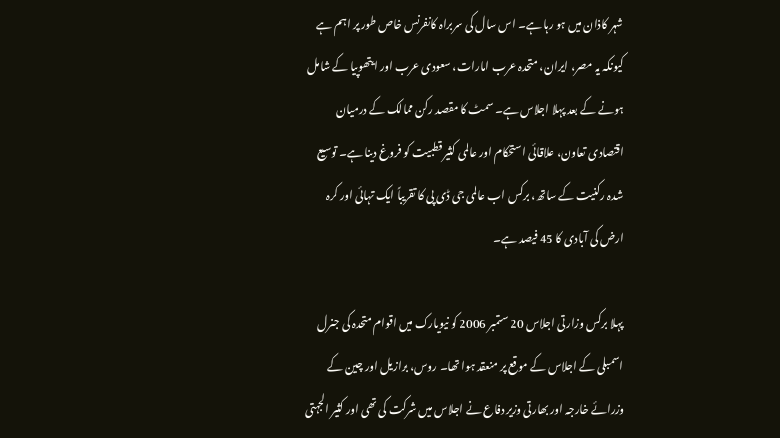شہر کاذان میں ہو رہا ہے۔ اس سال کی سربراہ کانفرنس خاص طور پر اہم ہے کیونکہ یہ مصر، ایران، متحدہ عرب امارات، سعودی عرب اور ایتھوپیا کے شامل ہونے کے بعد پہلا اجلاس ہے۔ سمٹ کا مقصد رکن ممالک کے درمیان اقتصادی تعاون، علاقائی استحکام اور عالمی کثیر قطبیت کو فروغ دینا ہے۔ توسیع شدہ رکنیت کے ساتھ، برکس اب عالمی جی ڈی پی کا تقریباً ایک تہائی اور کرہ ارض کی آبادی کا 45 فیصد ہے۔

پہلا برکس وزارتی اجلاس 20 ستمبر 2006 کو نیویارک میں اقوام متحدہ کی جنرل اسمبلی کے اجلاس کے موقع پر منعقد ہوا تھا۔ روس، برازیل اور چین کے وزرائے خارجہ اور بھارتی وزیر دفاع نے اجلاس میں شرکت کی تھی اور کثیر الجہتی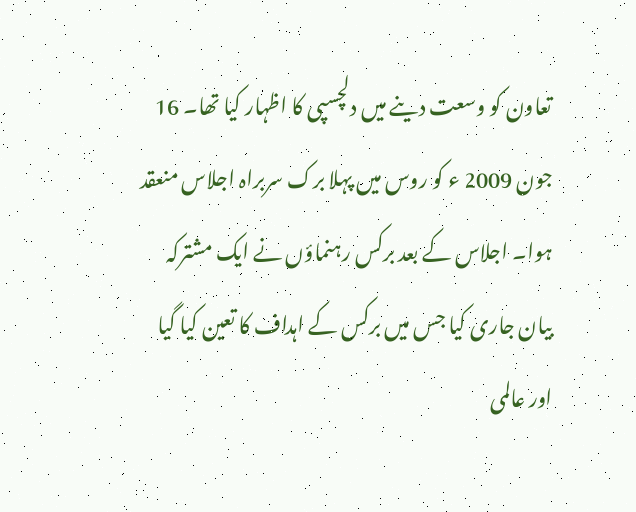تعاون کو وسعت دینے میں دلچسپی کا اظہار کیا تھا۔ 16 جون 2009 ء کو روس میں پہلا برک سربراہ اجلاس منعقد ہوا۔ اجلاس کے بعد برکس رہنماؤں نے ایک مشترکہ بیان جاری کیا جس میں برکس کے اہداف کا تعین کیا گیا اور عالمی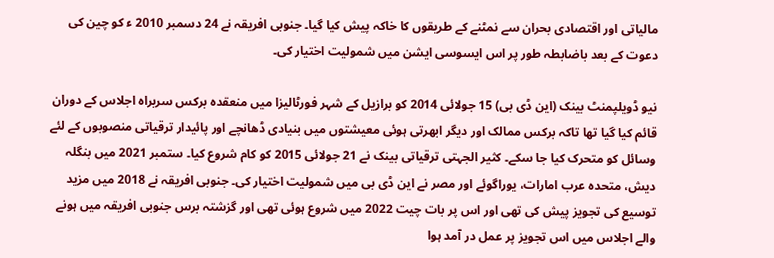مالیاتی اور اقتصادی بحران سے نمٹنے کے طریقوں کا خاکہ پیش کیا گیا۔ جنوبی افریقہ نے 24 دسمبر 2010 ء کو چین کی دعوت کے بعد باضابطہ طور پر اس ایسوسی ایشن میں شمولیت اختیار کی۔

نیو ڈویلپمنٹ بینک (این ڈی بی) 15 جولائی 2014 کو برازیل کے شہر فورٹالیزا میں منعقدہ برکس سربراہ اجلاس کے دوران قائم کیا گیا تھا تاکہ برکس ممالک اور دیگر ابھرتی ہوئی معیشتوں میں بنیادی ڈھانچے اور پائیدار ترقیاتی منصوبوں کے لئے وسائل کو متحرک کیا جا سکے۔ کثیر الجہتی ترقیاتی بینک نے 21 جولائی 2015 کو کام شروع کیا۔ ستمبر 2021 میں بنگلہ دیش، متحدہ عرب امارات، یوراگوئے اور مصر نے این ڈی بی میں شمولیت اختیار کی۔ جنوبی افریقہ نے 2018 میں مزید توسیع کی تجویز پیش کی تھی اور اس پر بات چیت 2022 میں شروع ہوئی تھی اور گزشتہ برس جنوبی افریقہ میں ہونے والے اجلاس میں اس تجویز پر عمل در آمد ہوا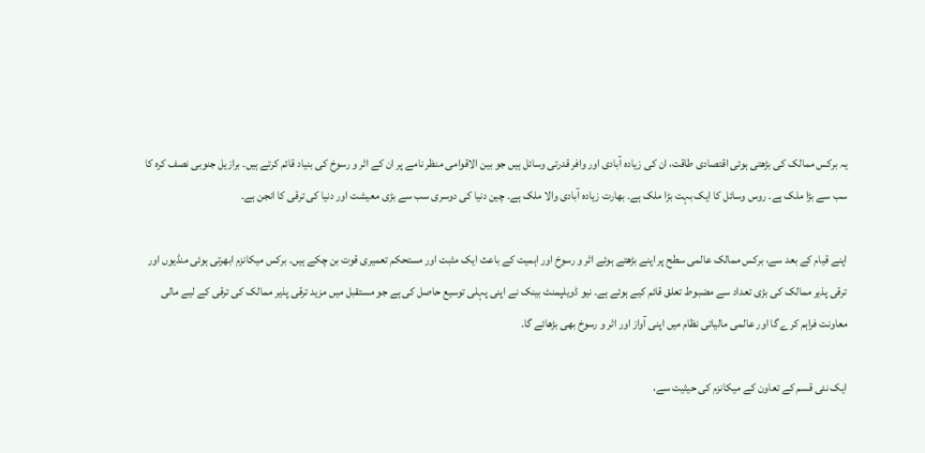یہ برکس ممالک کی بڑھتی ہوئی اقتصادی طاقت، ان کی زیادہ آبادی اور وافر قدرتی وسائل ہیں جو بین الاقوامی منظر نامے پر ان کے اثر و رسوخ کی بنیاد قائم کرتے ہیں۔ برازیل جنوبی نصف کرہ کا سب سے بڑا ملک ہے۔ روس وسائل کا ایک بہت بڑا ملک ہے۔ بھارت زیادہ آبادی والا ملک ہے۔ چین دنیا کی دوسری سب سے بڑی معیشت اور دنیا کی ترقی کا انجن ہے۔

اپنے قیام کے بعد سے، برکس ممالک عالمی سطح پر اپنے بڑھتے ہوئے اثر و رسوخ اور اہمیت کے باعث ایک مثبت اور مستحکم تعمیری قوت بن چکے ہیں۔ برکس میکانزم ابھرتی ہوئی منڈیوں اور ترقی پذیر ممالک کی بڑی تعداد سے مضبوط تعلق قائم کیے ہوئے ہے۔ نیو ڈویلپمنٹ بینک نے اپنی پہلی توسیع حاصل کی ہے جو مستقبل میں مزید ترقی پذیر ممالک کی ترقی کے لیے مالی معاونت فراہم کرے گا اور عالمی مالیاتی نظام میں اپنی آواز اور اثر و رسوخ بھی بڑھائے گا۔

ایک نئی قسم کے تعاون کے میکانزم کی حیثیت سے،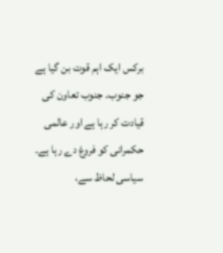برکس ایک اہم قوت بن گیا ہے جو جنوب۔ جنوب تعاون کی قیادت کر رہا ہے اور عالمی حکمرانی کو فروغ دے رہا ہے۔ سیاسی لحاظ سے،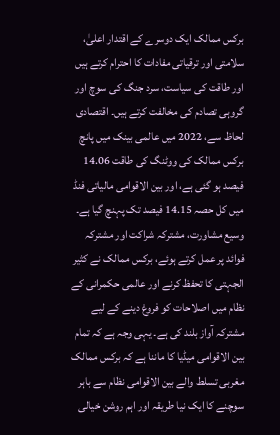برکس ممالک ایک دوسرے کے اقتدار اعلیٰ، سلامتی اور ترقیاتی مفادات کا احترام کرتے ہیں اور طاقت کی سیاست، سرد جنگ کی سوچ اور گروہی تصادم کی مخالفت کرتے ہیں۔ اقتصادی لحاظ سے، 2022 میں عالمی بینک میں پانچ برکس ممالک کی ووٹنگ کی طاقت 14.06 فیصد ہو گئی ہے، اور بین الاقوامی مالیاتی فنڈ میں کل حصہ 14.15 فیصد تک پہنچ گیا ہے۔ وسیع مشاورت، مشترکہ شراکت اور مشترکہ فوائد پر عمل کرتے ہوئے، برکس ممالک نے کثیر الجہتی کا تحفظ کرنے اور عالمی حکمرانی کے نظام میں اصلاحات کو فروغ دینے کے لیے مشترکہ آواز بلند کی ہے۔ یہی وجہ ہے کہ تمام بین الاقوامی میڈیا کا ماننا ہے کہ برکس ممالک مغربی تسلط والے بین الاقوامی نظام سے باہر سوچنے کا ایک نیا طریقہ اور اہم روشن خیالی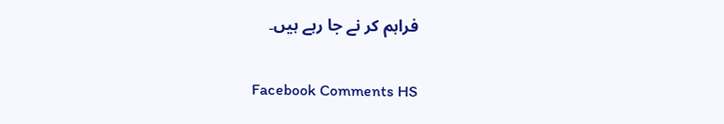فراہم کر نے جا رہے ہیں۔

Facebook Comments HS